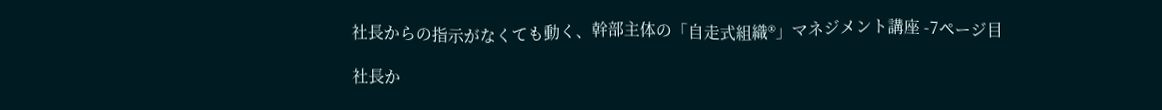社長からの指示がなくても動く、幹部主体の「自走式組織®」マネジメント講座 -7ページ目

社長か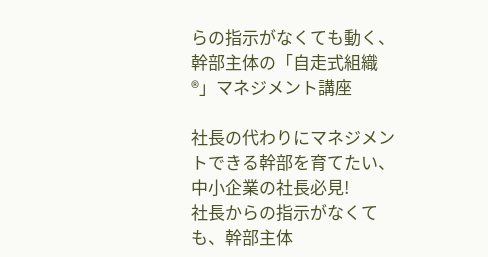らの指示がなくても動く、幹部主体の「自走式組織®」マネジメント講座

社長の代わりにマネジメントできる幹部を育てたい、中小企業の社長必見!
社長からの指示がなくても、幹部主体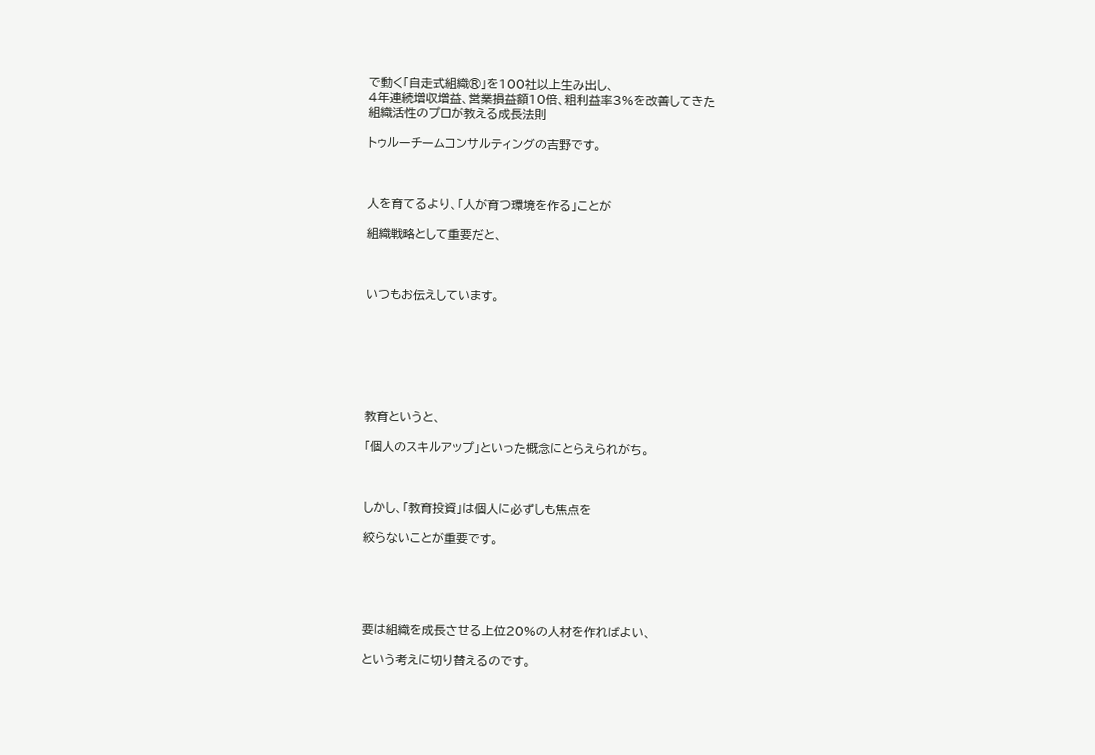で動く「自走式組織®」を100社以上生み出し、
4年連続増収増益、営業損益額10倍、粗利益率3%を改善してきた
組織活性のプロが教える成長法則

トゥルーチームコンサルティングの吉野です。



人を育てるより、「人が育つ環境を作る」ことが

組織戦略として重要だと、



いつもお伝えしています。







教育というと、

「個人のスキルアップ」といった概念にとらえられがち。



しかし、「教育投資」は個人に必ずしも焦点を

絞らないことが重要です。





要は組織を成長させる上位20%の人材を作ればよい、

という考えに切り替えるのです。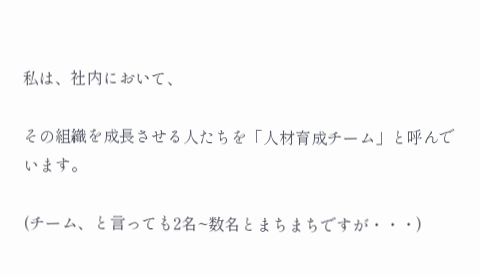私は、社内において、

その組織を成長させる人たちを「人材育成チーム」と呼んでいます。

(チーム、と言っても2名~数名とまちまちですが・・・)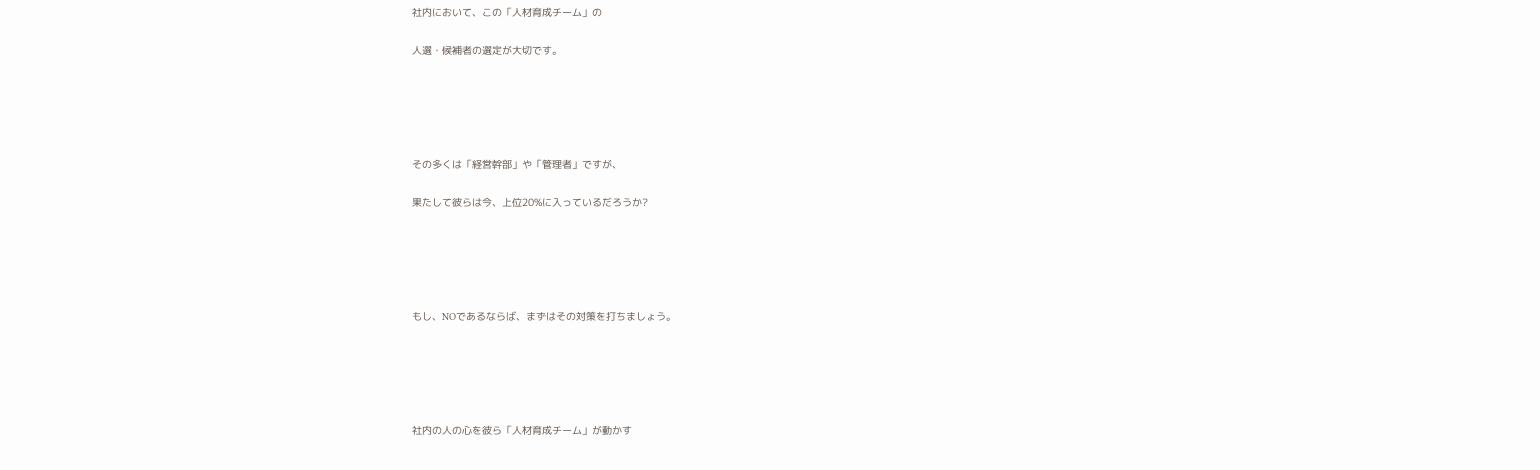社内において、この「人材育成チーム」の

人選・候補者の選定が大切です。





その多くは「経営幹部」や「管理者」ですが、

果たして彼らは今、上位20%に入っているだろうか?





もし、NOであるならば、まずはその対策を打ちましょう。





社内の人の心を彼ら「人材育成チーム」が動かす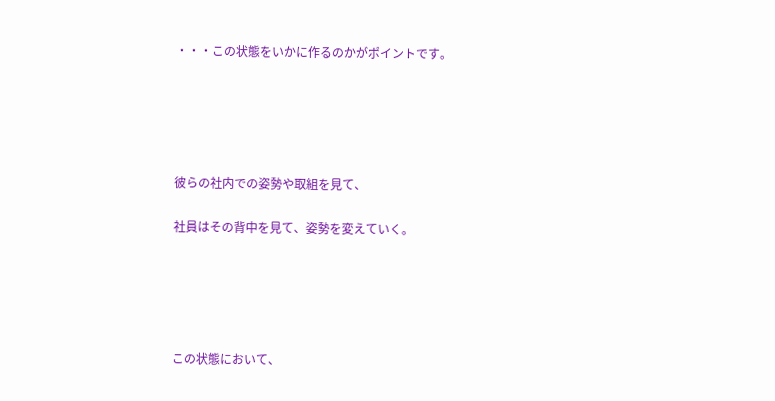・・・この状態をいかに作るのかがポイントです。





彼らの社内での姿勢や取組を見て、

社員はその背中を見て、姿勢を変えていく。





この状態において、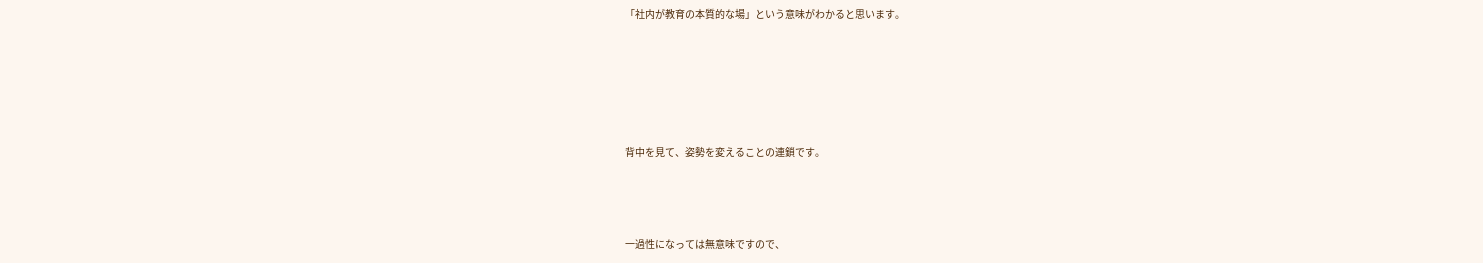「社内が教育の本質的な場」という意味がわかると思います。





背中を見て、姿勢を変えることの連鎖です。



一過性になっては無意味ですので、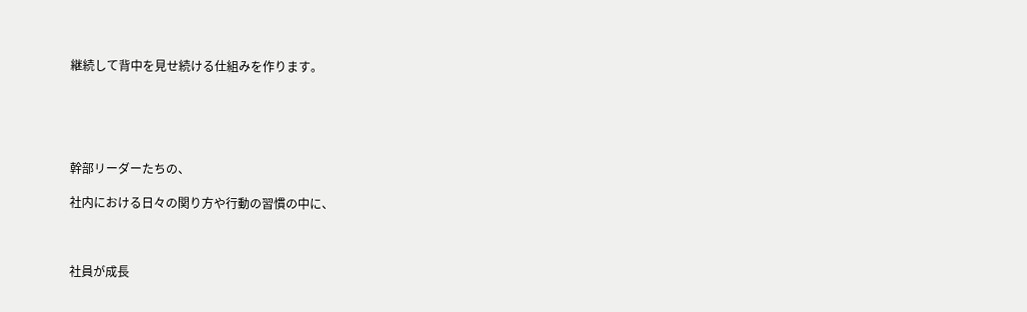継続して背中を見せ続ける仕組みを作ります。





幹部リーダーたちの、

社内における日々の関り方や行動の習慣の中に、



社員が成長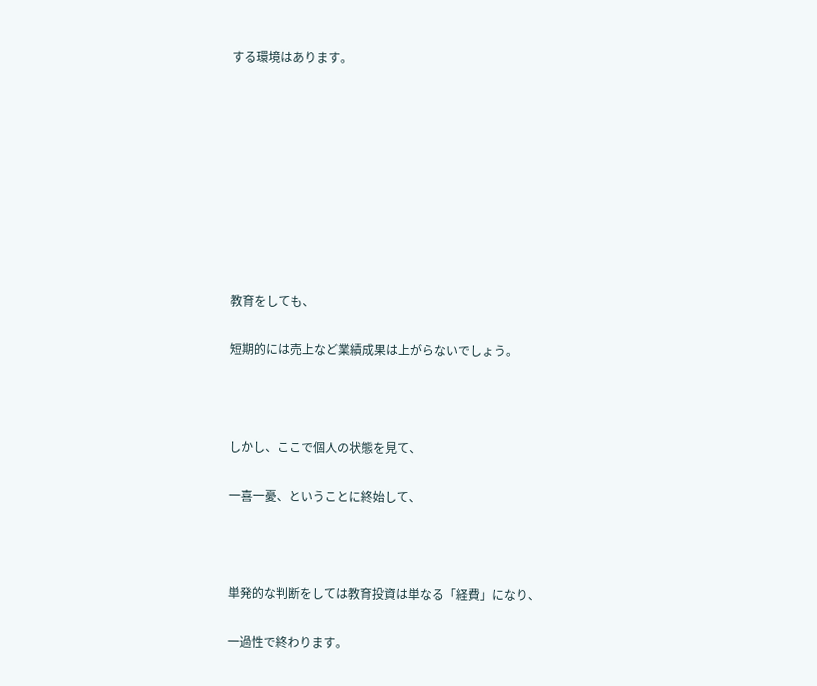する環境はあります。









教育をしても、

短期的には売上など業績成果は上がらないでしょう。



しかし、ここで個人の状態を見て、

一喜一憂、ということに終始して、



単発的な判断をしては教育投資は単なる「経費」になり、

一過性で終わります。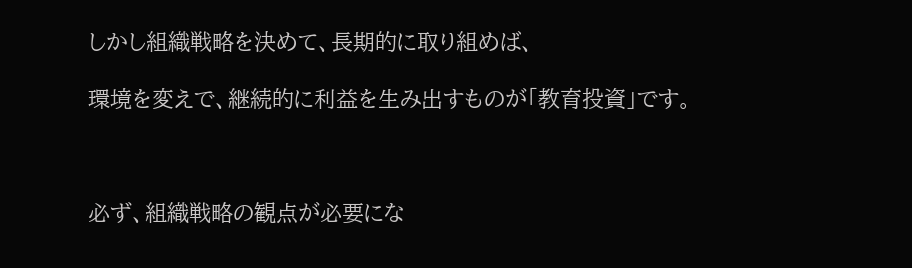しかし組織戦略を決めて、長期的に取り組めば、

環境を変えで、継続的に利益を生み出すものが「教育投資」です。



必ず、組織戦略の観点が必要にな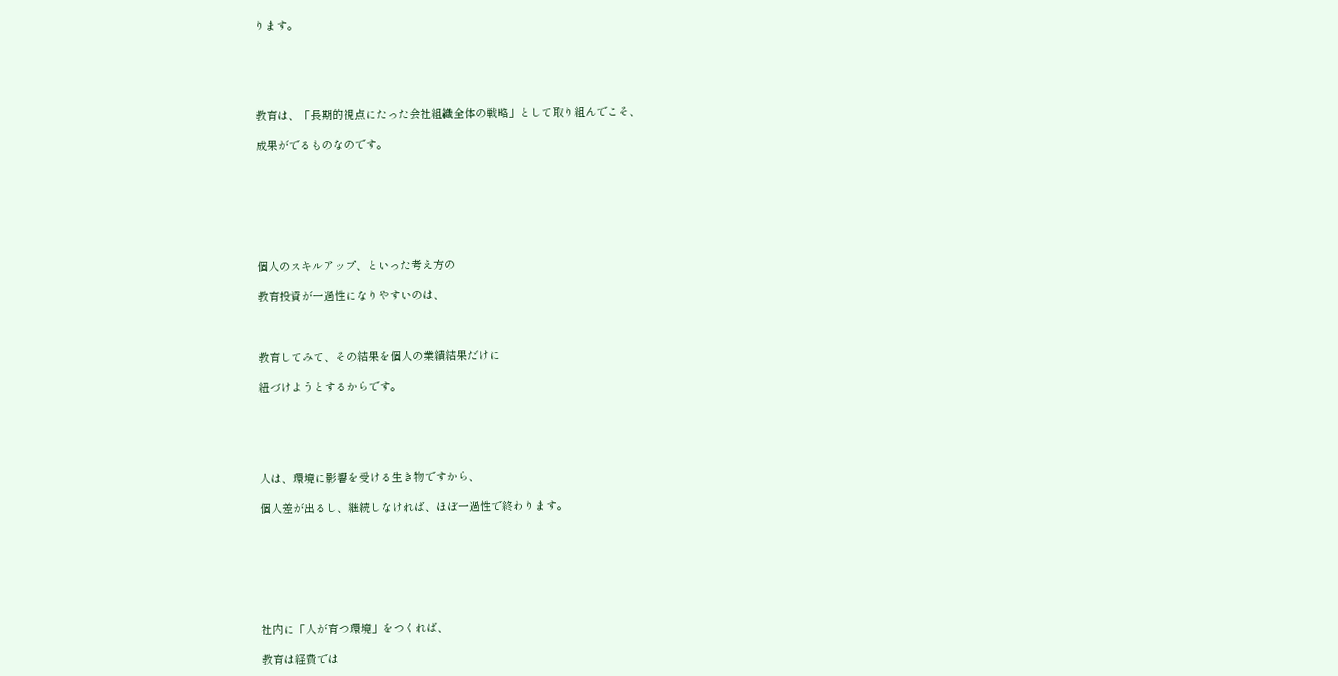ります。





教育は、「長期的視点にたった会社組織全体の戦略」として取り組んでこそ、

成果がでるものなのです。







個人のスキルアップ、といった考え方の

教育投資が一過性になりやすいのは、



教育してみて、その結果を個人の業績結果だけに

紐づけようとするからです。





人は、環境に影響を受ける生き物ですから、

個人差が出るし、継続しなければ、ほぼ一過性で終わります。







社内に「人が育つ環境」をつくれば、

教育は経費では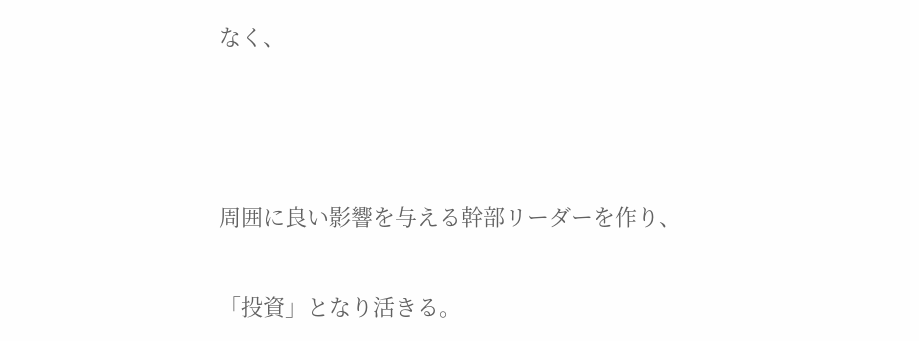なく、



周囲に良い影響を与える幹部リーダーを作り、

「投資」となり活きる。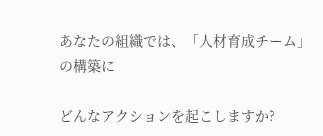あなたの組織では、「人材育成チーム」の構築に

どんなアクションを起こしますか?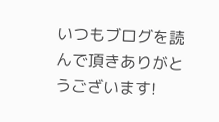いつもブログを読んで頂きありがとうございます!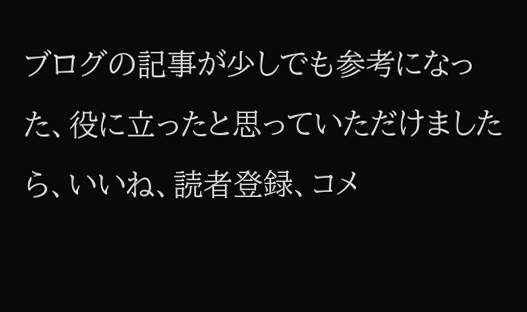ブログの記事が少しでも参考になった、役に立ったと思っていただけましたら、いいね、読者登録、コメ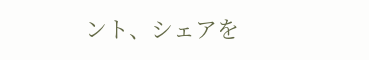ント、シェアを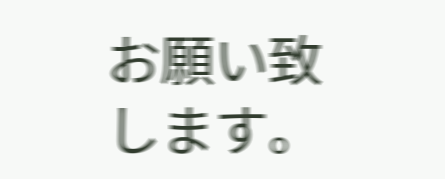お願い致します。